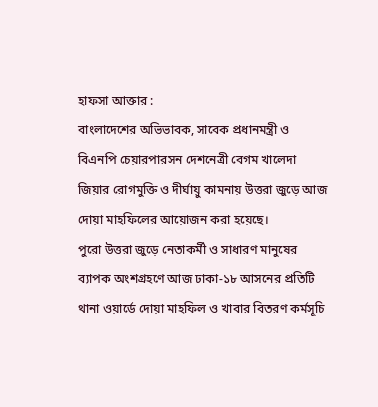হাফসা আক্তার :
বাংলাদেশের অভিভাবক, সাবেক প্রধানমন্ত্রী ও বিএনপি চেয়ারপারসন দেশনেত্রী বেগম খালেদা জিয়ার রোগমুক্তি ও দীর্ঘায়ু কামনায় উত্তরা জুড়ে আজ দোয়া মাহফিলের আয়োজন করা হয়েছে।
পুরো উত্তরা জুড়ে নেতাকর্মী ও সাধারণ মানুষের ব্যাপক অংশগ্রহণে আজ ঢাকা-১৮ আসনের প্রতিটি থানা ওয়ার্ডে দোয়া মাহফিল ও খাবার বিতরণ কর্মসূচি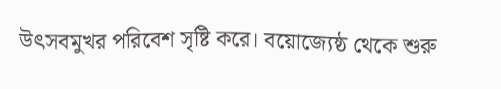উৎসবমুখর পরিবেশ সৃষ্টি করে। বয়োজ্যেষ্ঠ থেকে শুরু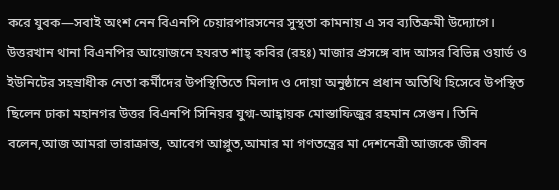করে যুবক—সবাই অংশ নেন বিএনপি চেয়ারপারসনের সুস্থতা কামনায় এ সব ব্যতিক্রমী উদ্যোগে।
উত্তরখান থানা বিএনপির আয়োজনে হযরত শাহ্ কবির (রহঃ) মাজার প্রসঙ্গে বাদ আসর বিভিন্ন ওয়ার্ড ও ইউনিটের সহস্রাধীক নেতা কর্মীদের উপস্থিতিতে মিলাদ ও দোয়া অনুষ্ঠানে প্রধান অতিথি হিসেবে উপস্থিত ছিলেন ঢাকা মহানগর উত্তর বিএনপি সিনিয়র যুগ্ম-আহ্বায়ক মোস্তাফিজুর রহমান সেগুন। তিনি বলেন,আজ আমরা ভারাক্রান্ত, আবেগ আপ্লুত,আমার মা গণতন্ত্রের মা দেশনেত্রী আজকে জীবন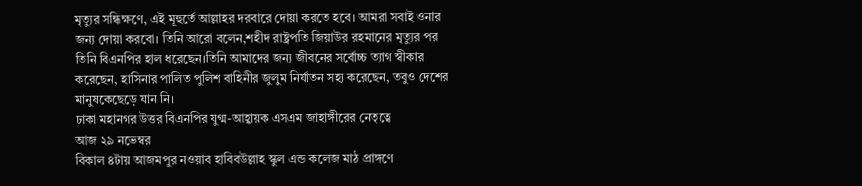মৃত্যুর সন্ধিক্ষণে, এই মূহুর্তে আল্লাহর দরবারে দোয়া করতে হবে। আমরা সবাই ওনার জন্য দোয়া করবো। তিনি আরো বলেন,শহীদ রাষ্ট্রপতি জিয়াউর রহমানের মৃত্যুর পর তিনি বিএনপির হাল ধরেছেন।তিনি আমাদের জন্য জীবনের সর্বোচ্চ ত্যাগ স্বীকার করেছেন, হাসিনার পালিত পুলিশ বাহিনীর জুলুম নির্যাতন সহ্য করেছেন, তবুও দেশের মানুষকেছেড়ে যান নি।
ঢাকা মহানগর উত্তর বিএনপির যুগ্ম-আহ্বায়ক এসএম জাহাঙ্গীরের নেতৃত্বে
আজ ২৯ নভেম্বর
বিকাল ৪টায় আজমপুর নওয়াব হাবিবউল্লাহ স্কুল এন্ড কলেজ মাঠ প্রাঙ্গণে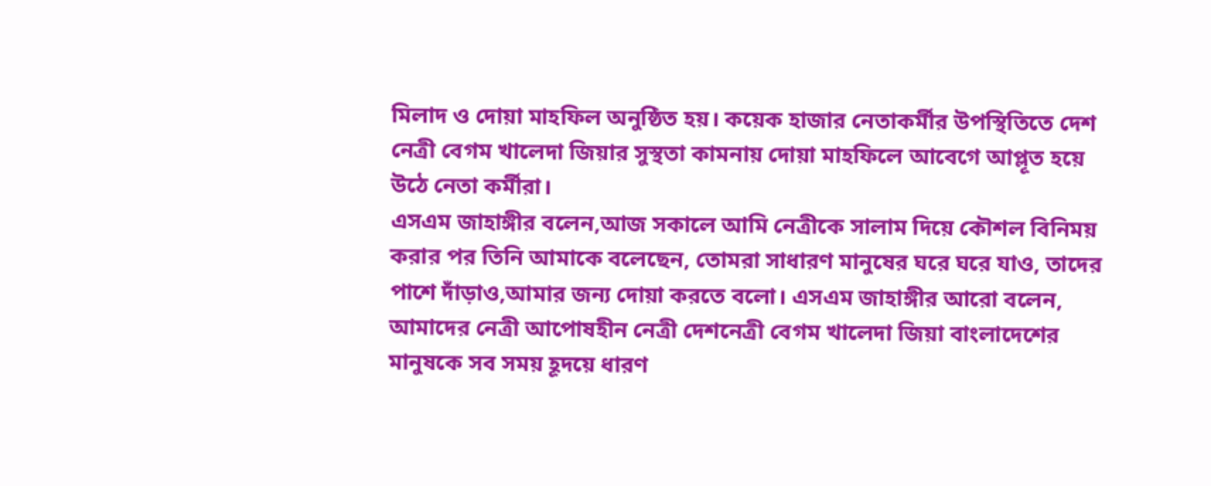মিলাদ ও দোয়া মাহফিল অনুষ্ঠিত হয়। কয়েক হাজার নেতাকর্মীর উপস্থিতিতে দেশ নেত্রী বেগম খালেদা জিয়ার সুস্থতা কামনায় দোয়া মাহফিলে আবেগে আপ্লূত হয়ে উঠে নেতা কর্মীরা।
এসএম জাহাঙ্গীর বলেন,আজ সকালে আমি নেত্রীকে সালাম দিয়ে কৌশল বিনিময় করার পর তিনি আমাকে বলেছেন, তোমরা সাধারণ মানুষের ঘরে ঘরে যাও, তাদের পাশে দাঁড়াও,আমার জন্য দোয়া করতে বলো। এসএম জাহাঙ্গীর আরো বলেন, আমাদের নেত্রী আপোষহীন নেত্রী দেশনেত্রী বেগম খালেদা জিয়া বাংলাদেশের মানুষকে সব সময় হূদয়ে ধারণ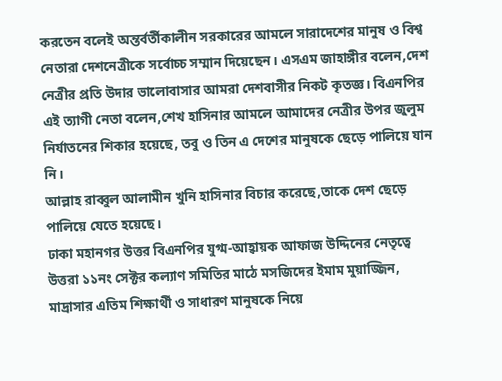করতেন বলেই অন্তর্বর্তীকালীন সরকারের আমলে সারাদেশের মানুষ ও বিশ্ব নেতারা দেশনেত্রীকে সর্বোচ্চ সম্মান দিয়েছেন। এসএম জাহাঙ্গীর বলেন,দেশ নেত্রীর প্রতি উদার ভালোবাসার আমরা দেশবাসীর নিকট কৃতজ্ঞ। বিএনপির এই ত্যাগী নেতা বলেন,শেখ হাসিনার আমলে আমাদের নেত্রীর উপর জুলুম নির্যাতনের শিকার হয়েছে, তবু ও তিন এ দেশের মানুষকে ছেড়ে পালিয়ে যান নি।
আল্লাহ রাব্বুল আলামীন খুনি হাসিনার বিচার করেছে,তাকে দেশ ছেড়ে পালিয়ে যেতে হয়েছে।
ঢাকা মহানগর উত্তর বিএনপির যুগ্ম-আহ্বায়ক আফাজ উদ্দিনের নেতৃত্বে উত্তরা ১১নং সেক্টর কল্যাণ সমিতির মাঠে মসজিদের ইমাম মুয়াজ্জিন, মাদ্রাসার এতিম শিক্ষার্থী ও সাধারণ মানুষকে নিয়ে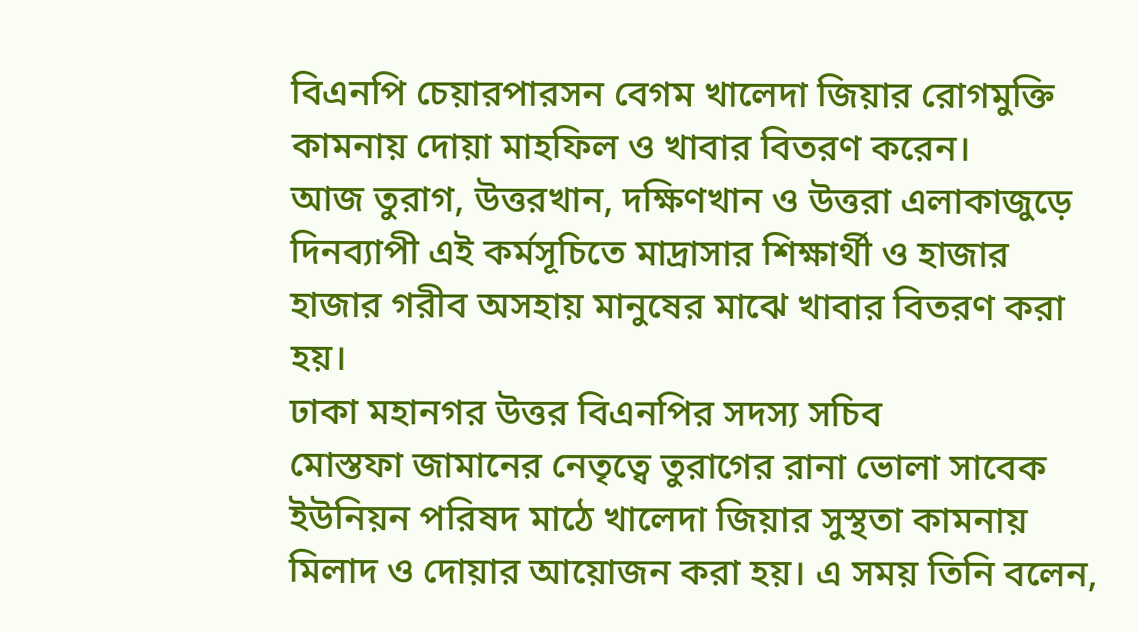বিএনপি চেয়ারপারসন বেগম খালেদা জিয়ার রোগমুক্তি কামনায় দোয়া মাহফিল ও খাবার বিতরণ করেন।
আজ তুরাগ, উত্তরখান, দক্ষিণখান ও উত্তরা এলাকাজুড়ে দিনব্যাপী এই কর্মসূচিতে মাদ্রাসার শিক্ষার্থী ও হাজার হাজার গরীব অসহায় মানুষের মাঝে খাবার বিতরণ করা হয়।
ঢাকা মহানগর উত্তর বিএনপির সদস্য সচিব
মোস্তফা জামানের নেতৃত্বে তুরাগের রানা ভোলা সাবেক ইউনিয়ন পরিষদ মাঠে খালেদা জিয়ার সুস্থতা কামনায় মিলাদ ও দোয়ার আয়োজন করা হয়। এ সময় তিনি বলেন,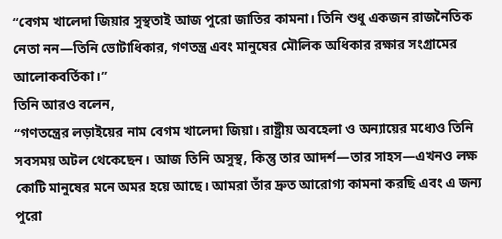“বেগম খালেদা জিয়ার সুস্থতাই আজ পুরো জাতির কামনা। তিনি শুধু একজন রাজনৈতিক নেতা নন—তিনি ভোটাধিকার, গণতন্ত্র এবং মানুষের মৌলিক অধিকার রক্ষার সংগ্রামের আলোকবর্তিকা।”
তিনি আরও বলেন,
“গণতন্ত্রের লড়াইয়ের নাম বেগম খালেদা জিয়া। রাষ্ট্রীয় অবহেলা ও অন্যায়ের মধ্যেও তিনি সবসময় অটল থেকেছেন। আজ তিনি অসুস্থ, কিন্তু তার আদর্শ—তার সাহস—এখনও লক্ষ কোটি মানুষের মনে অমর হয়ে আছে। আমরা তাঁর দ্রুত আরোগ্য কামনা করছি এবং এ জন্য পুরো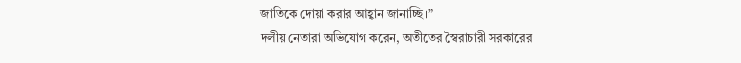জাতিকে দোয়া করার আহ্বান জানাচ্ছি।”
দলীয় নেতারা অভিযোগ করেন, অতীতের স্বৈরাচারী সরকারের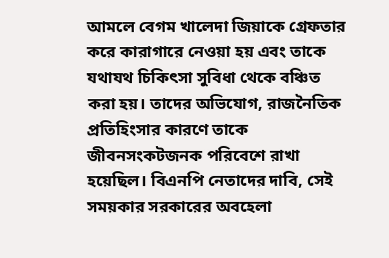আমলে বেগম খালেদা জিয়াকে গ্রেফতার করে কারাগারে নেওয়া হয় এবং তাকে যথাযথ চিকিৎসা সুবিধা থেকে বঞ্চিত করা হয়। তাদের অভিযোগ, রাজনৈতিক প্রতিহিংসার কারণে তাকে জীবনসংকটজনক পরিবেশে রাখা হয়েছিল। বিএনপি নেতাদের দাবি, সেই সময়কার সরকারের অবহেলা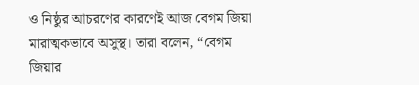ও নিষ্ঠুর আচরণের কারণেই আজ বেগম জিয়া মারাত্মকভাবে অসুস্থ। তারা বলেন, “বেগম জিয়ার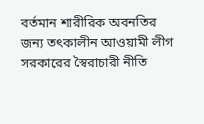বর্তমান শারীরিক অবনতির জন্য তৎকালীন আওয়ামী লীগ সরকারের স্বৈরাচারী নীতি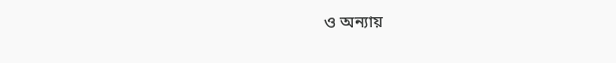ও অন্যায়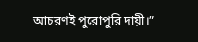আচরণই পুরোপুরি দায়ী।”